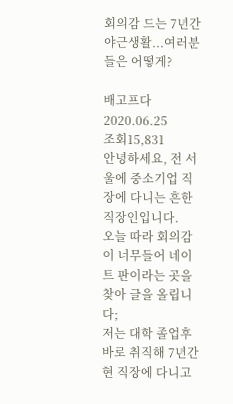회의감 드는 7년간 야근생활...여러분들은 어떻게?

배고프다2020.06.25
조회15,831
안녕하세요, 전 서울에 중소기업 직장에 다니는 흔한 직장인입니다.
오늘 따라 회의감이 너무들어 네이트 판이라는 곳을 찾아 글을 올립니다;
저는 대학 졸업후 바로 취직해 7년간 현 직장에 다니고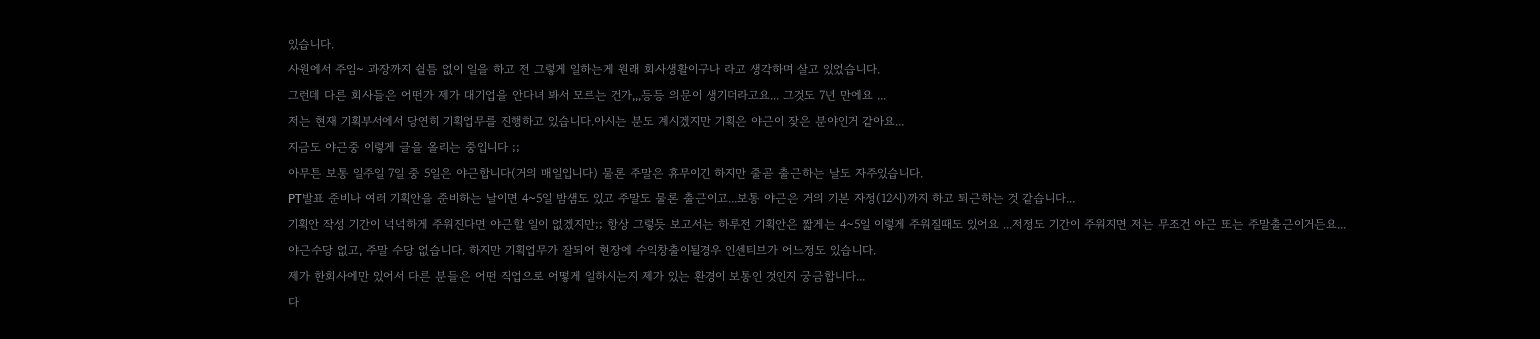있습니다.
사원에서 주임~ 과장까지 쉴틈 없이 일을 하고 전 그렇게 일하는게 원래 회사생활이구나 라고 생각하며 살고 있었습니다.
그런데 다른 회사들은 어떤가 제가 대기업을 안다녀 봐서 모르는 건가,,,등등 의문이 생기더라고요... 그것도 7년 만에요 ...
저는 현재 기획부서에서 당연히 기획업무를 진행하고 있습니다.아시는 분도 계시겠지만 기획은 야근이 잦은 분야인거 같아요...
지금도 야근중 이렇게 글을 올리는 중입니다 ;;
아무튼 보통 일주일 7일 중 5일은 야근합니다(거의 매일입니다) 물론 주말은 휴무이긴 하지만 줄곧 출근하는 날도 자주있습니다.
PT발표 준비나 여러 기획안을 준비하는 날이면 4~5일 밤샘도 있고 주말도 물론 출근이고...보통 야근은 거의 기본 자정(12시)까지 하고 퇴근하는 것 같습니다...
기획안 작성 기간이 넉넉하게 주워진다면 야근할 일이 없겠지만;; 항상 그렇듯 보고서는 하루전 기획안은 짧게는 4~5일 이렇게 주워질때도 있어요 ...저정도 기간이 주워지면 저는 무조건 야근 또는 주말출근이거든요...
야근수당 없고, 주말 수당 없습니다. 하지만 기획업무가 잘되어 현장에 수익창출이될경우 인센티브가 어느정도 있습니다.
제가 한회사에만 있어서 다른 분들은 어떤 직업으로 어떻게 일하시는지 제가 있는 환경이 보통인 것인지 궁금합니다...
다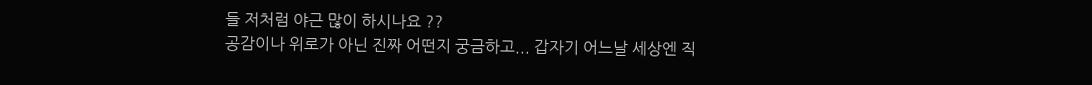들 저처럼 야근 많이 하시나요 ??
공감이나 위로가 아닌 진짜 어떤지 궁금하고... 갑자기 어느날 세상엔 직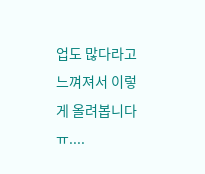업도 많다라고 느껴져서 이렇게 올려봅니다 ㅠ....